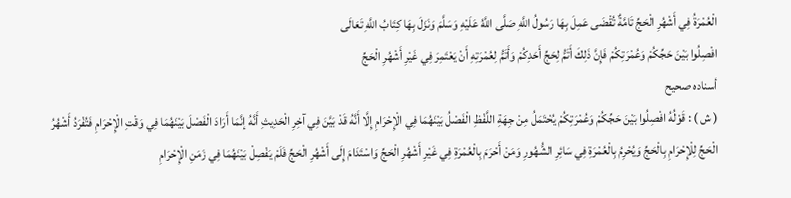الْعُمْرَةُ فِي أَشْهُرِ الْحَجِّ تَامَّةٌ تُقْضَى عَمِلَ بِهَا رَسُولُ اللَّهِ صَلَّى اللَّهُ عَلَيْهِ وَسَلَّمَ وَنَزَلَ بِهَا كِتَابُ اللَّهِ تَعَالَى
افْصِلُوا بَيْنَ حَجِّكُمْ وَعُمْرَتِكُمْ فَإِنَّ ذَلِكَ أَتَمُّ لِحَجِّ أَحَدِكُمْ وَأَتَمُّ لِعُمْرَتِهِ أَنْ يَعْتَمِرَ فِي غَيْرِ أَشْهُرِ الْحَجِّ
أسناده صحيح
( ش ) : قَوْلُهُ افْصِلُوا بَيْنَ حَجِّكُمْ وَعُمْرَتِكُمْ يُحْتَمَلُ مِنْ جِهَةِ اللَّفْظِ الْفَصْلُ بَيْنَهُمَا فِي الْإِحْرَامِ إِلَّا أَنَّهُ قَدْ بَيَّنَ فِي آخِرِ الْحَدِيثِ أَنَّهُ إنَّمَا أَرَادَ الْفَصْلَ بَيْنَهُمَا فِي وَقْتِ الْإِحْرَامِ فَتُفْرَدُ أَشْهُرُ الْحَجِّ لِلْإِحْرَامِ بِالْحَجِّ وَيُحْرِمُ بِالْعُمْرَةِ فِي سَائِرِ الشُّهُورِ وَمَنْ أَحْرَمَ بِالْعُمْرَةِ فِي غَيْرِ أَشْهُرِ الْحَجِّ وَاسْتَدَامَ إِلَى أَشْهُرِ الْحَجِّ فَلَمْ يَفْصِلْ بَيْنَهُمَا فِي زَمَنِ الْإِحْرَامِ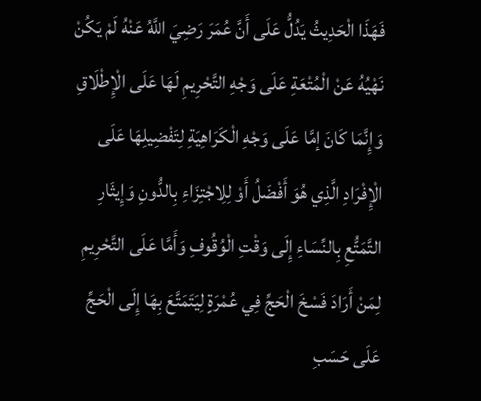فَهَذَا الْحَدِيثُ يَدُلُّ عَلَى أَنَّ عُمَرَ رَضِيَ اللَّهُ عَنْهُ لَمْ يَكُنْ نَهْيُهُ عَنْ الْمُتْعَةِ عَلَى وَجْهِ التَّحْرِيمِ لَهَا عَلَى الْإِطْلَاقِ وَإِنَّمَا كَانَ إمَّا عَلَى وَجْهِ الْكَرَاهِيَةِ لِتَفْضِيلِهَا عَلَى الْإِفْرَادِ الَّذِي هُوَ أَفْضَلُ أَوْ لِلِاجْتِزَاءِ بِالدُّونِ وَإِيثَارِ التَّمَتُّعِ بِالنِّسَاءِ إِلَى وَقْتِ الْوُقُوفِ وَأَمَّا عَلَى التَّحْرِيمِ لِمَنْ أَرَادَ فَسْخَ الْحَجِّ فِي عُمْرَةٍ لِيَتَمَتَّعَ بِهَا إِلَى الْحَجِّ عَلَى حَسَبِ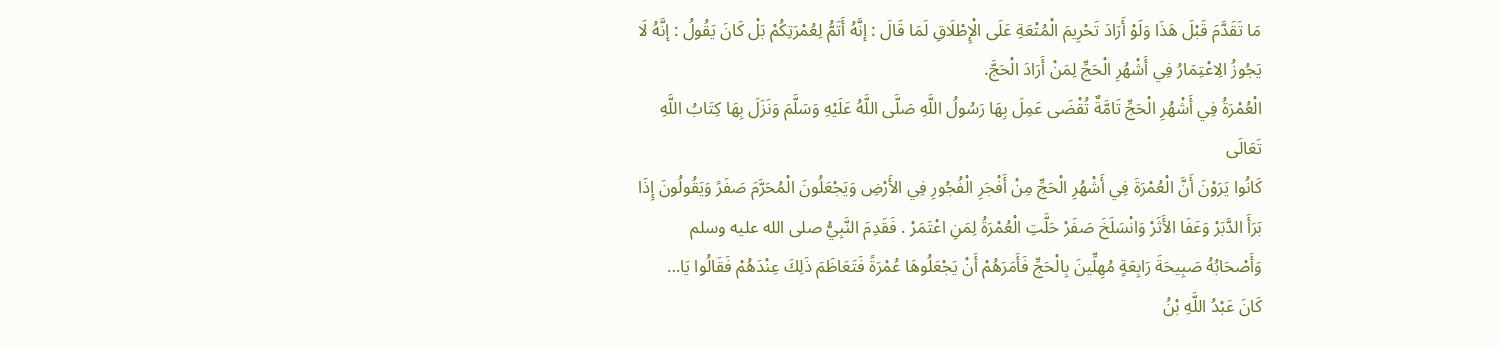مَا تَقَدَّمَ قَبْلَ هَذَا وَلَوْ أَرَادَ تَحْرِيمَ الْمُتْعَةِ عَلَى الْإِطْلَاقِ لَمَا قَالَ : إنَّهُ أَتَمُّ لِعُمْرَتِكُمْ بَلْ كَانَ يَقُولُ : إنَّهُ لَا يَجُوزُ الِاعْتِمَارُ فِي أَشْهُرِ الْحَجِّ لِمَنْ أَرَادَ الْحَجَّ.
الْعُمْرَةُ فِي أَشْهُرِ الْحَجِّ تَامَّةٌ تُقْضَى عَمِلَ بِهَا رَسُولُ اللَّهِ صَلَّى اللَّهُ عَلَيْهِ وَسَلَّمَ وَنَزَلَ بِهَا كِتَابُ اللَّهِ تَعَالَى
كَانُوا يَرَوْنَ أَنَّ الْعُمْرَةَ فِي أَشْهُرِ الْحَجِّ مِنْ أَفْجَرِ الْفُجُورِ فِي الأَرْضِ وَيَجْعَلُونَ الْمُحَرَّمَ صَفَرً وَيَقُولُونَ إِذَا بَرَأَ الدَّبَرْ وَعَفَا الأَثَرْ وَانْسَلَخَ صَفَرْ حَلَّتِ الْعُمْرَةُ لِمَنِ اعْتَمَرْ . فَقَدِمَ النَّبِيُّ صلى الله عليه وسلم وَأَصْحَابُهُ صَبِيحَةَ رَابِعَةٍ مُهِلِّينَ بِالْحَجِّ فَأَمَرَهُمْ أَنْ يَجْعَلُوهَا عُمْرَةً فَتَعَاظَمَ ذَلِكَ عِنْدَهُمْ فَقَالُوا يَا…
كَانَ عَبْدُ اللَّهِ بْنُ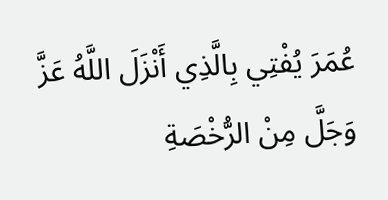عُمَرَ يُفْتِي بِالَّذِي أَنْزَلَ اللَّهُ عَزَّ وَجَلَّ مِنْ الرُّخْصَةِ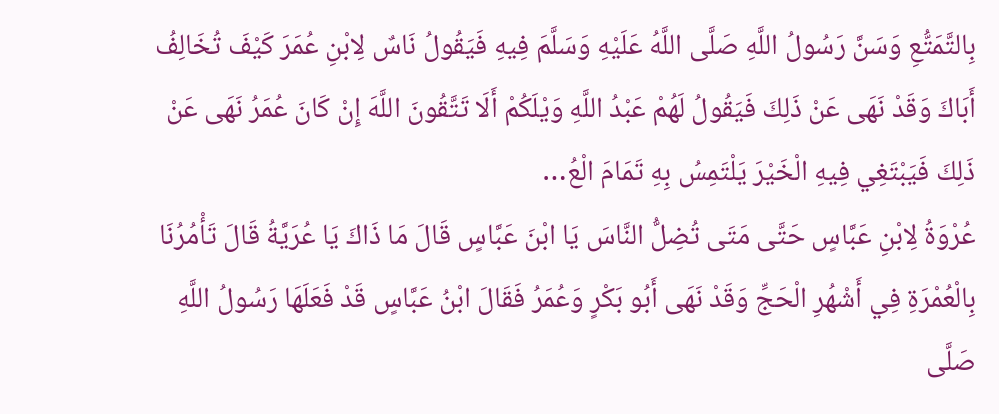بِالتَّمَتُّعِ وَسَنَّ رَسُولُ اللَّهِ صَلَّى اللَّهُ عَلَيْهِ وَسَلَّمَ فِيهِ فَيَقُولُ نَاسٌ لِابْنِ عُمَرَ كَيْفَ تُخَالِفُ أَبَاكَ وَقَدْ نَهَى عَنْ ذَلِكَ فَيَقُولُ لَهُمْ عَبْدُ اللَّهِ وَيْلَكُمْ أَلَا تَتَّقُونَ اللَّهَ إِنْ كَانَ عُمَرُ نَهَى عَنْ ذَلِكَ فَيَبْتَغِي فِيهِ الْخَيْرَ يَلْتَمِسُ بِهِ تَمَامَ الْعُ…
عُرْوَةُ لِابْنِ عَبَّاسٍ حَتَّى مَتَى تُضِلُّ النَّاسَ يَا ابْنَ عَبَّاسٍ قَالَ مَا ذَاكَ يَا عُرَيَّةُ قَالَ تَأْمُرُنَا بِالْعُمْرَةِ فِي أَشْهُرِ الْحَجِّ وَقَدْ نَهَى أَبُو بَكْرٍ وَعُمَرُ فَقَالَ ابْنُ عَبَّاسٍ قَدْ فَعَلَهَا رَسُولُ اللَّهِ صَلَّى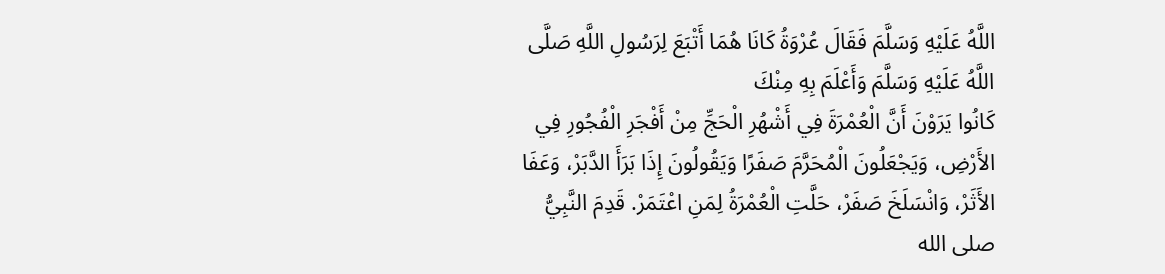اللَّهُ عَلَيْهِ وَسَلَّمَ فَقَالَ عُرْوَةُ كَانَا هُمَا أَتْبَعَ لِرَسُولِ اللَّهِ صَلَّى اللَّهُ عَلَيْهِ وَسَلَّمَ وَأَعْلَمَ بِهِ مِنْكَ
كَانُوا يَرَوْنَ أَنَّ الْعُمْرَةَ فِي أَشْهُرِ الْحَجِّ مِنْ أَفْجَرِ الْفُجُورِ فِي الأَرْضِ، وَيَجْعَلُونَ الْمُحَرَّمَ صَفَرًا وَيَقُولُونَ إِذَا بَرَأَ الدَّبَرْ، وَعَفَا الأَثَرْ، وَانْسَلَخَ صَفَرْ، حَلَّتِ الْعُمْرَةُ لِمَنِ اعْتَمَرْ. قَدِمَ النَّبِيُّ صلى الله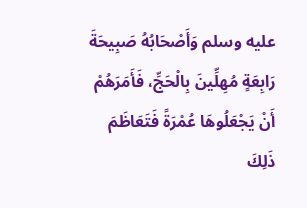عليه وسلم وَأَصْحَابُهُ صَبِيحَةَ رَابِعَةٍ مُهِلِّينَ بِالْحَجِّ، فَأَمَرَهُمْ أَنْ يَجْعَلُوهَا عُمْرَةً فَتَعَاظَمَ ذَلِكَ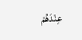عِنْدَهُمْ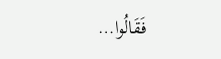فَقَالُوا…